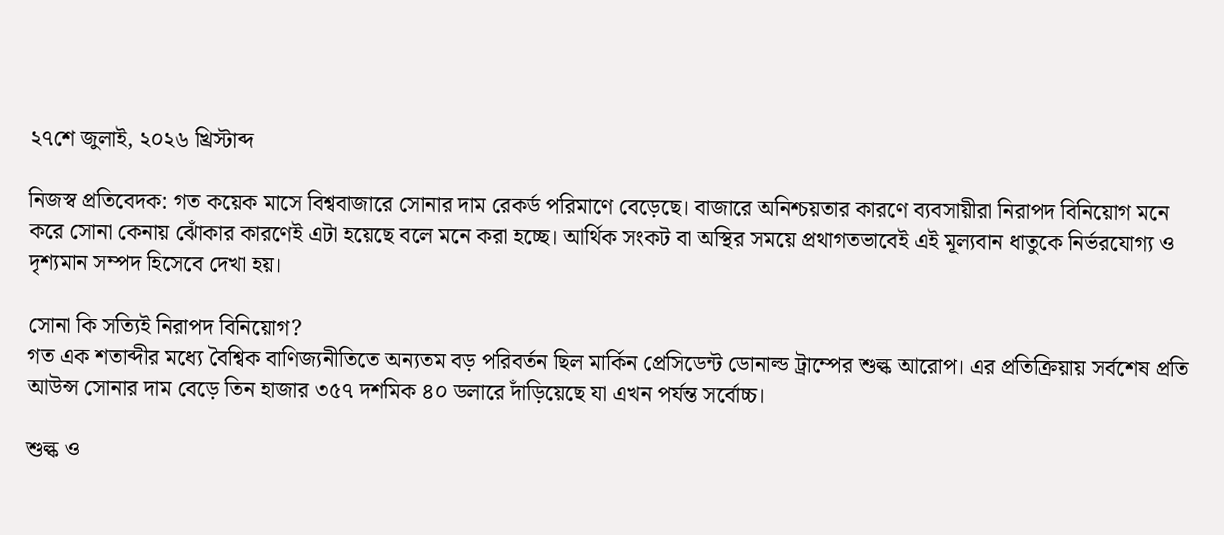২৭শে জুলাই, ২০২৬ খ্রিস্টাব্দ

নিজস্ব প্রতিবেদক: গত কয়েক মাসে বিশ্ববাজারে সোনার দাম রেকর্ড পরিমাণে বেড়েছে। বাজারে অনিশ্চয়তার কারণে ব্যবসায়ীরা নিরাপদ বিনিয়োগ মনে করে সোনা কেনায় ঝোঁকার কারণেই এটা হয়েছে বলে মনে করা হচ্ছে। আর্থিক সংকট বা অস্থির সময়ে প্রথাগতভাবেই এই মূল্যবান ধাতুকে নির্ভরযোগ্য ও দৃশ্যমান সম্পদ হিসেবে দেখা হয়।

সোনা কি সত্যিই নিরাপদ বিনিয়োগ?
গত এক শতাব্দীর মধ্যে বৈশ্বিক বাণিজ্যনীতিতে অন্যতম বড় পরিবর্তন ছিল মার্কিন প্রেসিডেন্ট ডোনাল্ড ট্রাম্পের শুল্ক আরোপ। এর প্রতিক্রিয়ায় সর্বশেষ প্রতি আউন্স সোনার দাম বেড়ে তিন হাজার ৩৫৭ দশমিক ৪০ ডলারে দাঁড়িয়েছে যা এখন পর্যন্ত সর্বোচ্চ।

শুল্ক ও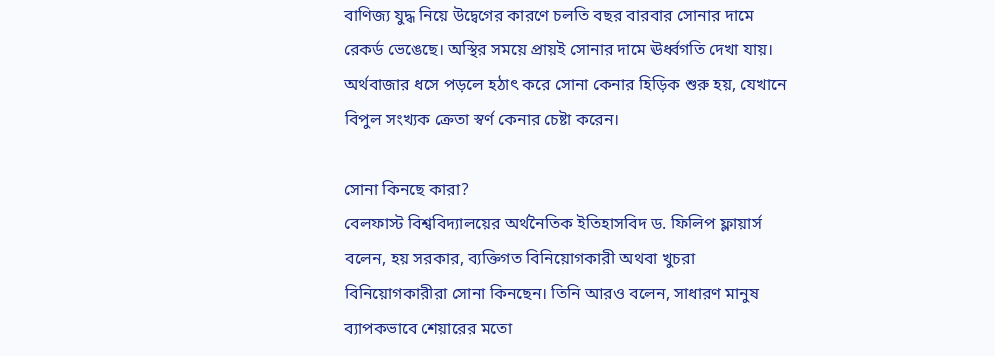বাণিজ্য যুদ্ধ নিয়ে উদ্বেগের কারণে চলতি বছর বারবার সোনার দামে রেকর্ড ভেঙেছে। অস্থির সময়ে প্রায়ই সোনার দামে ঊর্ধ্বগতি দেখা যায়। অর্থবাজার ধসে পড়লে হঠাৎ করে সোনা কেনার হিড়িক শুরু হয়, যেখানে বিপুল সংখ্যক ক্রেতা স্বর্ণ কেনার চেষ্টা করেন।

সোনা কিনছে কারা?
বেলফাস্ট বিশ্ববিদ্যালয়ের অর্থনৈতিক ইতিহাসবিদ ড. ফিলিপ ফ্লায়ার্স বলেন, হয় সরকার, ব্যক্তিগত বিনিয়োগকারী অথবা খুচরা বিনিয়োগকারীরা সোনা কিনছেন। তিনি আরও বলেন, সাধারণ মানুষ ব্যাপকভাবে শেয়ারের মতো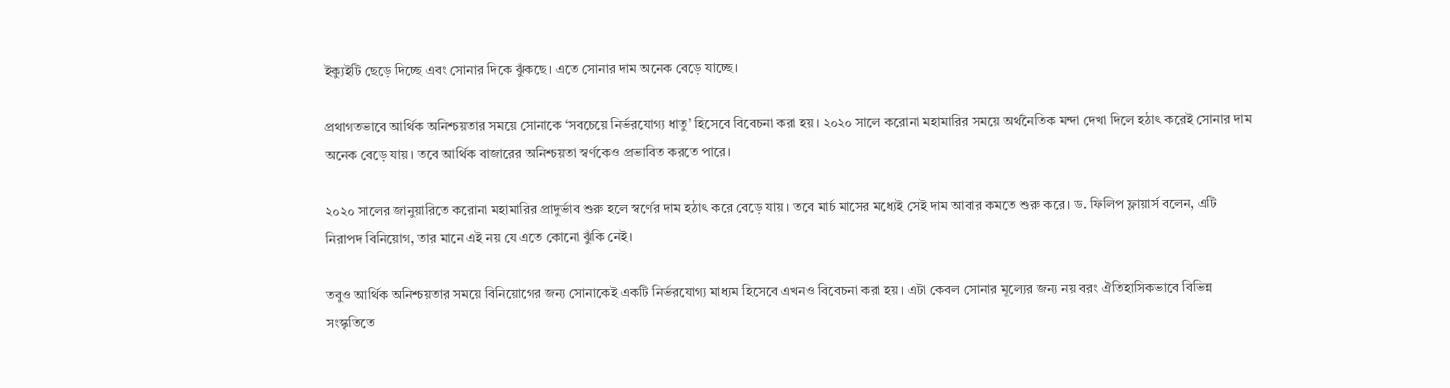ইক্যুইটি ছেড়ে দিচ্ছে এবং সোনার দিকে ঝুঁকছে। এতে সোনার দাম অনেক বেড়ে যাচ্ছে।

প্রথাগতভাবে আর্থিক অনিশ্চয়তার সময়ে সোনাকে ‌‌‘সবচেয়ে নির্ভরযোগ্য ধাতু’ হিসেবে বিবেচনা করা হয়। ২০২০ সালে করোনা মহামারির সময়ে অর্থনৈতিক মন্দা দেখা দিলে হঠাৎ করেই সোনার দাম অনেক বেড়ে যায়। তবে আর্থিক বাজারের অনিশ্চয়তা স্বর্ণকেও প্রভাবিত করতে পারে।

২০২০ সালের জানুয়ারিতে করোনা মহামারির প্রাদুর্ভাব শুরু হলে স্বর্ণের দাম হঠাৎ করে বেড়ে যায়। তবে মার্চ মাসের মধ্যেই সেই দাম আবার কমতে শুরু করে। ড. ফিলিপ ফ্লায়ার্স বলেন, এটি নিরাপদ বিনিয়োগ, তার মানে এই নয় যে এতে কোনো ঝুঁকি নেই।

তবুও আর্থিক অনিশ্চয়তার সময়ে বিনিয়োগের জন্য সোনাকেই একটি নির্ভরযোগ্য মাধ্যম হিসেবে এখনও বিবেচনা করা হয়। এটা কেবল সোনার মূল্যের জন্য নয় বরং ঐতিহাসিকভাবে বিভিন্ন সংস্কৃতিতে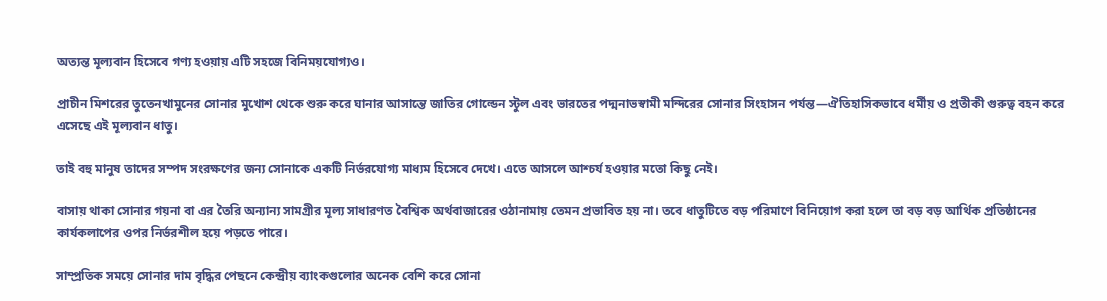অত্যন্ত মূল্যবান হিসেবে গণ্য হওয়ায় এটি সহজে বিনিময়যোগ্যও।

প্রাচীন মিশরের তুতেনখামুনের সোনার মুখোশ থেকে শুরু করে ঘানার আসান্তে জাতির গোল্ডেন স্টুল এবং ভারতের পদ্মনাভস্বামী মন্দিরের সোনার সিংহাসন পর্যন্ত—ঐতিহাসিকভাবে ধর্মীয় ও প্রতীকী গুরুত্ব বহন করে এসেছে এই মূল্যবান ধাতু।

তাই বহু মানুষ তাদের সম্পদ সংরক্ষণের জন্য সোনাকে একটি নির্ভরযোগ্য মাধ্যম হিসেবে দেখে। এতে আসলে আশ্চর্য হওয়ার মতো কিছু নেই।

বাসায় থাকা সোনার গয়না বা এর তৈরি অন্যান্য সামগ্রীর মূল্য সাধারণত বৈশ্বিক অর্থবাজারের ওঠানামায় তেমন প্রভাবিত হয় না। তবে ধাতুটিতে বড় পরিমাণে বিনিয়োগ করা হলে তা বড় বড় আর্থিক প্রতিষ্ঠানের কার্যকলাপের ওপর নির্ভরশীল হয়ে পড়তে পারে।

সাম্প্রতিক সময়ে সোনার দাম বৃদ্ধির পেছনে কেন্দ্রীয় ব্যাংকগুলোর অনেক বেশি করে সোনা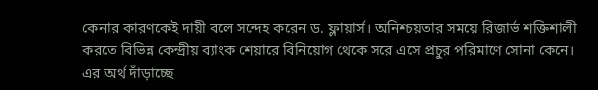কেনার কারণকেই দায়ী বলে সন্দেহ করেন ড. ফ্লায়ার্স। অনিশ্চয়তার সময়ে রিজার্ভ শক্তিশালী করতে বিভিন্ন কেন্দ্রীয় ব্যাংক শেয়ারে বিনিয়োগ থেকে সরে এসে প্রচুর পরিমাণে সোনা কেনে। এর অর্থ দাঁড়াচ্ছে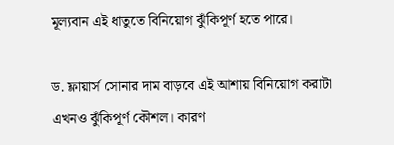মূল্যবান এই ধাতুতে বিনিয়োগ ঝুঁকিপূর্ণ হতে পারে।

ড. ফ্লায়ার্স সোনার দাম বাড়বে এই আশায় বিনিয়োগ করাটা এখনও ঝুঁকিপূর্ণ কৌশল। কারণ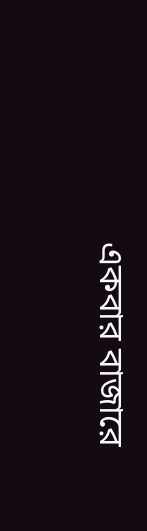একবার বাজারে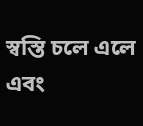স্বস্তি চলে এলে এবং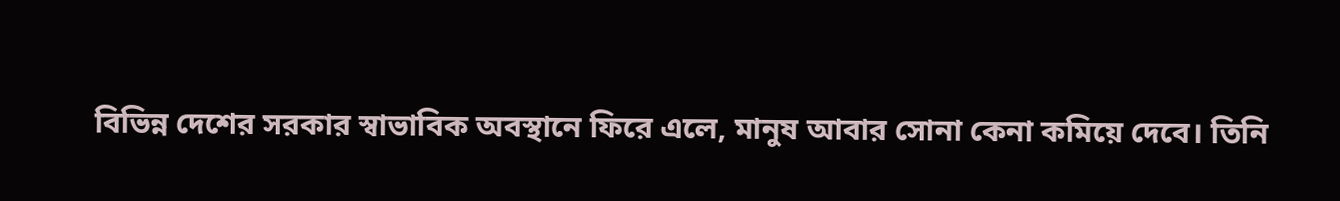বিভিন্ন দেশের সরকার স্বাভাবিক অবস্থানে ফিরে এলে, মানুষ আবার সোনা কেনা কমিয়ে দেবে। তিনি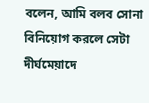বলেন, আমি বলব সোনা বিনিয়োগ করলে সেটা দীর্ঘমেয়াদে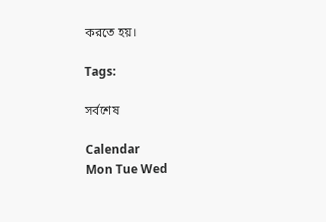করতে হয়।

Tags:

সর্বশেষ

Calendar
Mon Tue Wed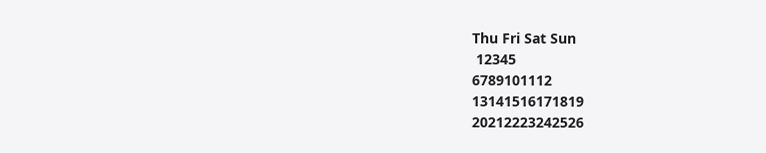Thu Fri Sat Sun
 12345
6789101112
13141516171819
20212223242526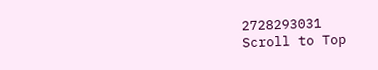2728293031
Scroll to Top